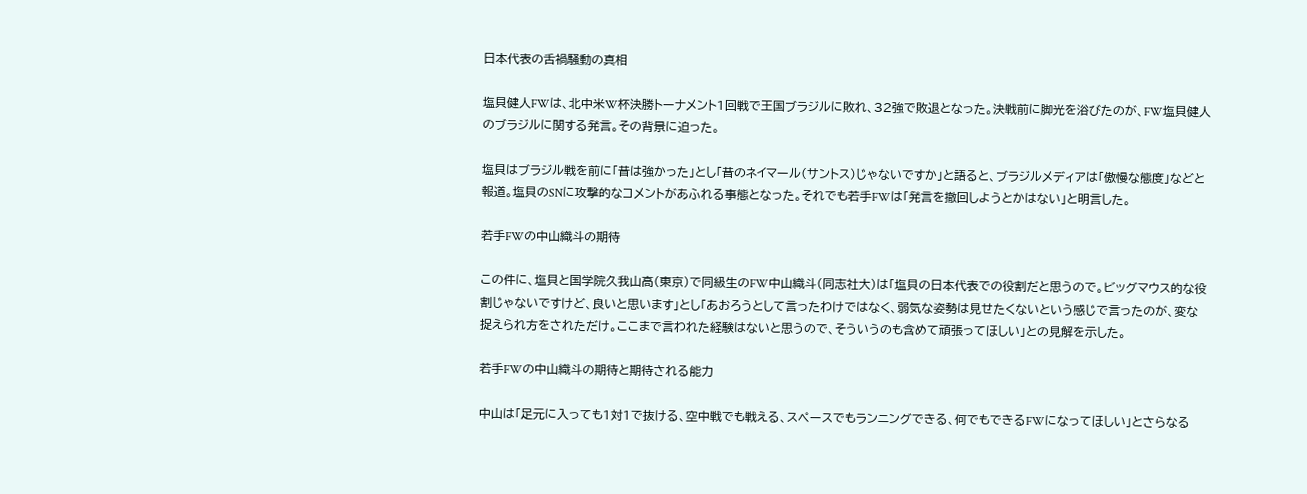日本代表の舌禍騒動の真相

塩貝健人FWは、北中米W杯決勝トーナメント1回戦で王国ブラジルに敗れ、32強で敗退となった。決戦前に脚光を浴びたのが、FW塩貝健人のブラジルに関する発言。その背景に迫った。

塩貝はブラジル戦を前に「昔は強かった」とし「昔のネイマール(サントス)じゃないですか」と語ると、ブラジルメディアは「傲慢な態度」などと報道。塩貝のSNに攻撃的なコメントがあふれる事態となった。それでも若手FWは「発言を撤回しようとかはない」と明言した。

若手FWの中山織斗の期待

この件に、塩貝と国学院久我山高(東京)で同級生のFW中山織斗(同志社大)は「塩貝の日本代表での役割だと思うので。ビッグマウス的な役割じゃないですけど、良いと思います」とし「あおろうとして言ったわけではなく、弱気な姿勢は見せたくないという感じで言ったのが、変な捉えられ方をされただけ。ここまで言われた経験はないと思うので、そういうのも含めて頑張ってほしい」との見解を示した。

若手FWの中山織斗の期待と期待される能力

中山は「足元に入っても1対1で抜ける、空中戦でも戦える、スペースでもランニングできる、何でもできるFWになってほしい」とさらなる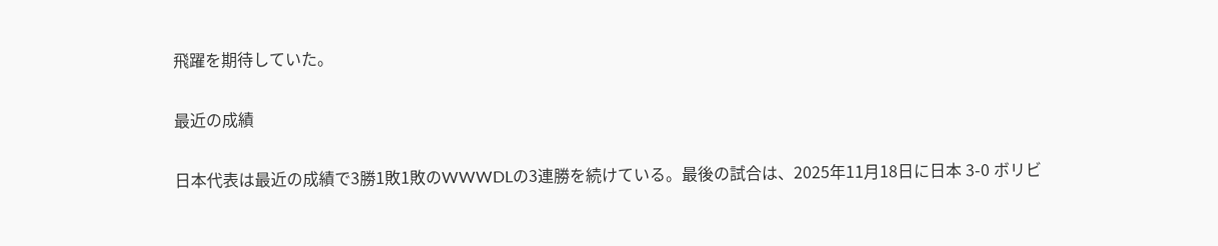飛躍を期待していた。

最近の成績

日本代表は最近の成績で3勝1敗1敗のWWWDLの3連勝を続けている。最後の試合は、2025年11月18日に日本 3-0 ボリビ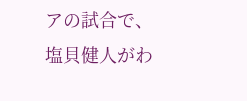アの試合で、塩貝健人がわ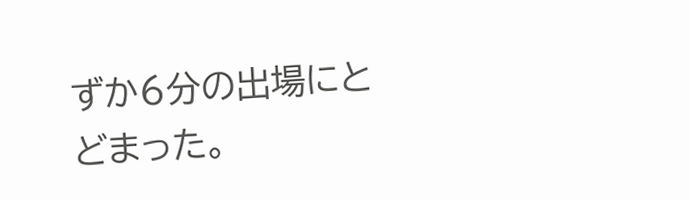ずか6分の出場にとどまった。